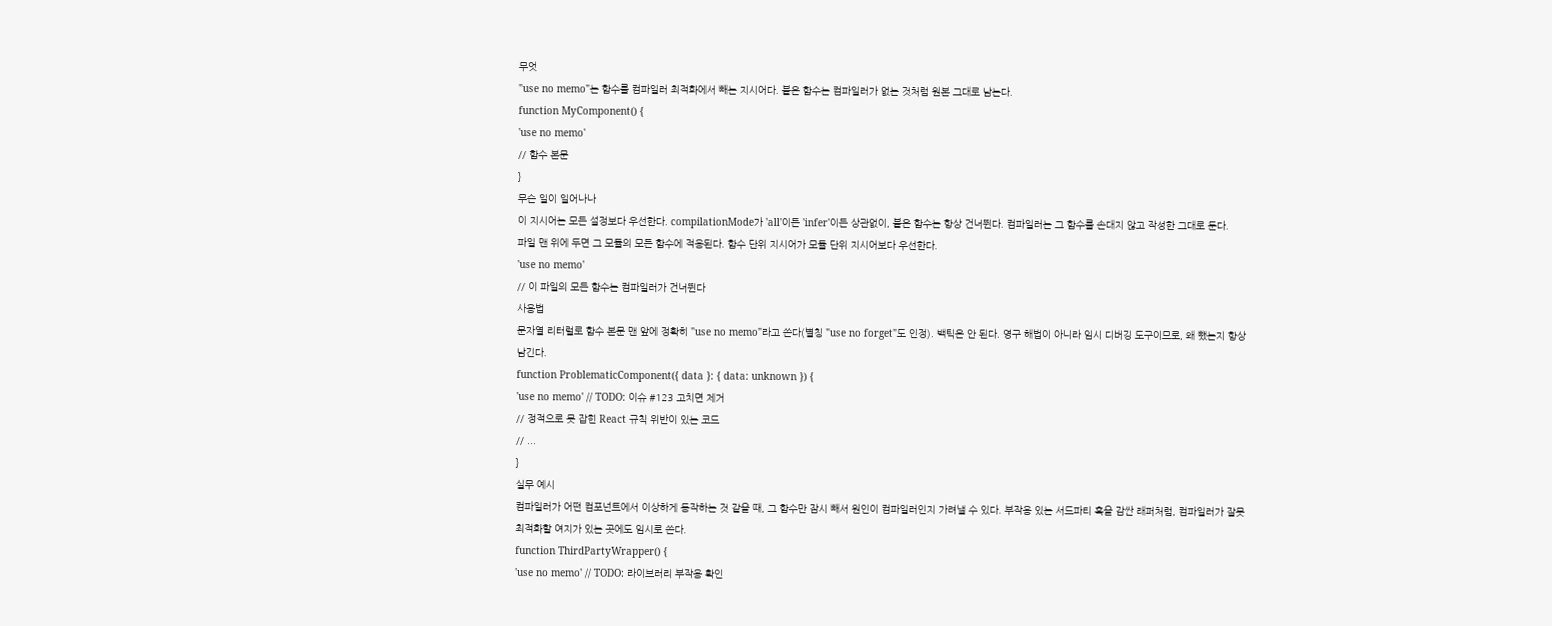무엇
"use no memo"는 함수를 컴파일러 최적화에서 빼는 지시어다. 붙은 함수는 컴파일러가 없는 것처럼 원본 그대로 남는다.
function MyComponent() {
'use no memo'
// 함수 본문
}
무슨 일이 일어나나
이 지시어는 모든 설정보다 우선한다. compilationMode가 'all'이든 'infer'이든 상관없이, 붙은 함수는 항상 건너뛴다. 컴파일러는 그 함수를 손대지 않고 작성한 그대로 둔다.
파일 맨 위에 두면 그 모듈의 모든 함수에 적용된다. 함수 단위 지시어가 모듈 단위 지시어보다 우선한다.
'use no memo'
// 이 파일의 모든 함수는 컴파일러가 건너뛴다
사용법
문자열 리터럴로 함수 본문 맨 앞에 정확히 "use no memo"라고 쓴다(별칭 "use no forget"도 인정). 백틱은 안 된다. 영구 해법이 아니라 임시 디버깅 도구이므로, 왜 뺐는지 항상 남긴다.
function ProblematicComponent({ data }: { data: unknown }) {
'use no memo' // TODO: 이슈 #123 고치면 제거
// 정적으로 못 잡힌 React 규칙 위반이 있는 코드
// ...
}
실무 예시
컴파일러가 어떤 컴포넌트에서 이상하게 동작하는 것 같을 때, 그 함수만 잠시 빼서 원인이 컴파일러인지 가려낼 수 있다. 부작용 있는 서드파티 훅을 감싼 래퍼처럼, 컴파일러가 잘못 최적화할 여지가 있는 곳에도 임시로 쓴다.
function ThirdPartyWrapper() {
'use no memo' // TODO: 라이브러리 부작용 확인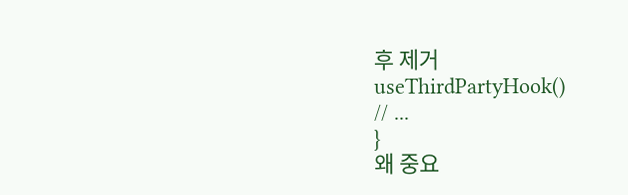후 제거
useThirdPartyHook()
// ...
}
왜 중요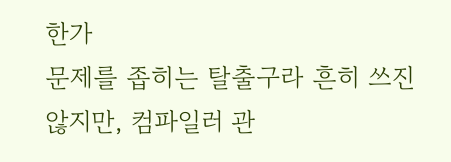한가
문제를 좁히는 탈출구라 흔히 쓰진 않지만, 컴파일러 관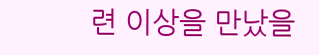련 이상을 만났을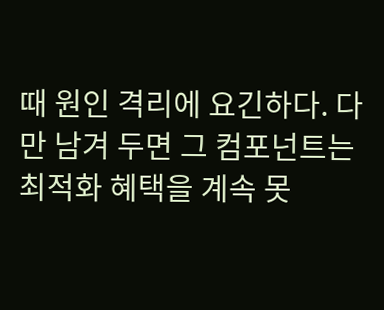때 원인 격리에 요긴하다. 다만 남겨 두면 그 컴포넌트는 최적화 혜택을 계속 못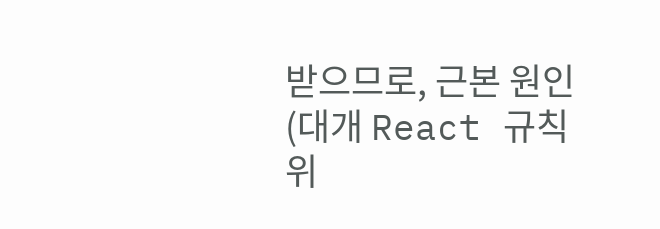받으므로, 근본 원인(대개 React 규칙 위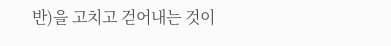반)을 고치고 걷어내는 것이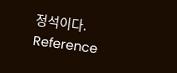정석이다.
Reference